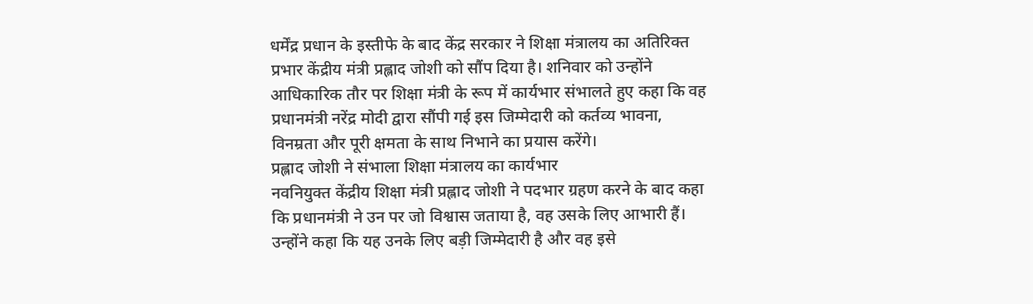धर्मेंद्र प्रधान के इस्तीफे के बाद केंद्र सरकार ने शिक्षा मंत्रालय का अतिरिक्त प्रभार केंद्रीय मंत्री प्रह्लाद जोशी को सौंप दिया है। शनिवार को उन्होंने आधिकारिक तौर पर शिक्षा मंत्री के रूप में कार्यभार संभालते हुए कहा कि वह प्रधानमंत्री नरेंद्र मोदी द्वारा सौंपी गई इस जिम्मेदारी को कर्तव्य भावना, विनम्रता और पूरी क्षमता के साथ निभाने का प्रयास करेंगे।
प्रह्लाद जोशी ने संभाला शिक्षा मंत्रालय का कार्यभार
नवनियुक्त केंद्रीय शिक्षा मंत्री प्रह्लाद जोशी ने पदभार ग्रहण करने के बाद कहा कि प्रधानमंत्री ने उन पर जो विश्वास जताया है, वह उसके लिए आभारी हैं। उन्होंने कहा कि यह उनके लिए बड़ी जिम्मेदारी है और वह इसे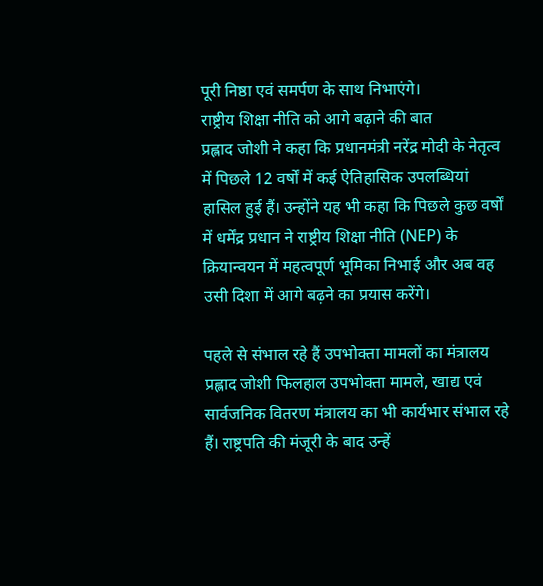पूरी निष्ठा एवं समर्पण के साथ निभाएंगे।
राष्ट्रीय शिक्षा नीति को आगे बढ़ाने की बात
प्रह्लाद जोशी ने कहा कि प्रधानमंत्री नरेंद्र मोदी के नेतृत्व में पिछले 12 वर्षों में कई ऐतिहासिक उपलब्धियां हासिल हुई हैं। उन्होंने यह भी कहा कि पिछले कुछ वर्षों में धर्मेंद्र प्रधान ने राष्ट्रीय शिक्षा नीति (NEP) के क्रियान्वयन में महत्वपूर्ण भूमिका निभाई और अब वह उसी दिशा में आगे बढ़ने का प्रयास करेंगे।

पहले से संभाल रहे हैं उपभोक्ता मामलों का मंत्रालय
प्रह्लाद जोशी फिलहाल उपभोक्ता मामले, खाद्य एवं सार्वजनिक वितरण मंत्रालय का भी कार्यभार संभाल रहे हैं। राष्ट्रपति की मंजूरी के बाद उन्हें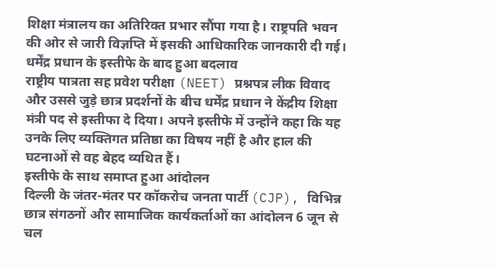शिक्षा मंत्रालय का अतिरिक्त प्रभार सौंपा गया है। राष्ट्रपति भवन की ओर से जारी विज्ञप्ति में इसकी आधिकारिक जानकारी दी गई।
धर्मेंद्र प्रधान के इस्तीफे के बाद हुआ बदलाव
राष्ट्रीय पात्रता सह प्रवेश परीक्षा (NEET) प्रश्नपत्र लीक विवाद और उससे जुड़े छात्र प्रदर्शनों के बीच धर्मेंद्र प्रधान ने केंद्रीय शिक्षा मंत्री पद से इस्तीफा दे दिया। अपने इस्तीफे में उन्होंने कहा कि यह उनके लिए व्यक्तिगत प्रतिष्ठा का विषय नहीं है और हाल की घटनाओं से वह बेहद व्यथित हैं।
इस्तीफे के साथ समाप्त हुआ आंदोलन
दिल्ली के जंतर-मंतर पर कॉकरोच जनता पार्टी (CJP), विभिन्न छात्र संगठनों और सामाजिक कार्यकर्ताओं का आंदोलन 6 जून से चल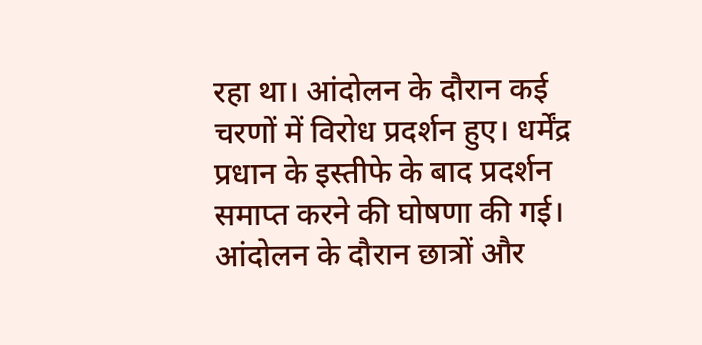रहा था। आंदोलन के दौरान कई चरणों में विरोध प्रदर्शन हुए। धर्मेंद्र प्रधान के इस्तीफे के बाद प्रदर्शन समाप्त करने की घोषणा की गई। आंदोलन के दौरान छात्रों और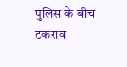पुलिस के बीच टकराव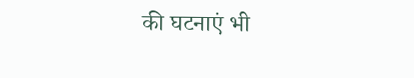की घटनाएं भी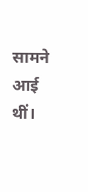सामने आई थीं।